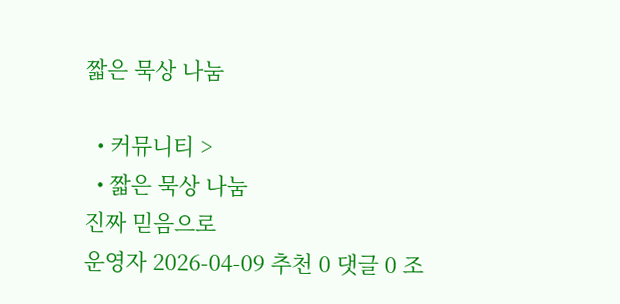짧은 묵상 나눔

  • 커뮤니티 >
  • 짧은 묵상 나눔
진짜 믿음으로
운영자 2026-04-09 추천 0 댓글 0 조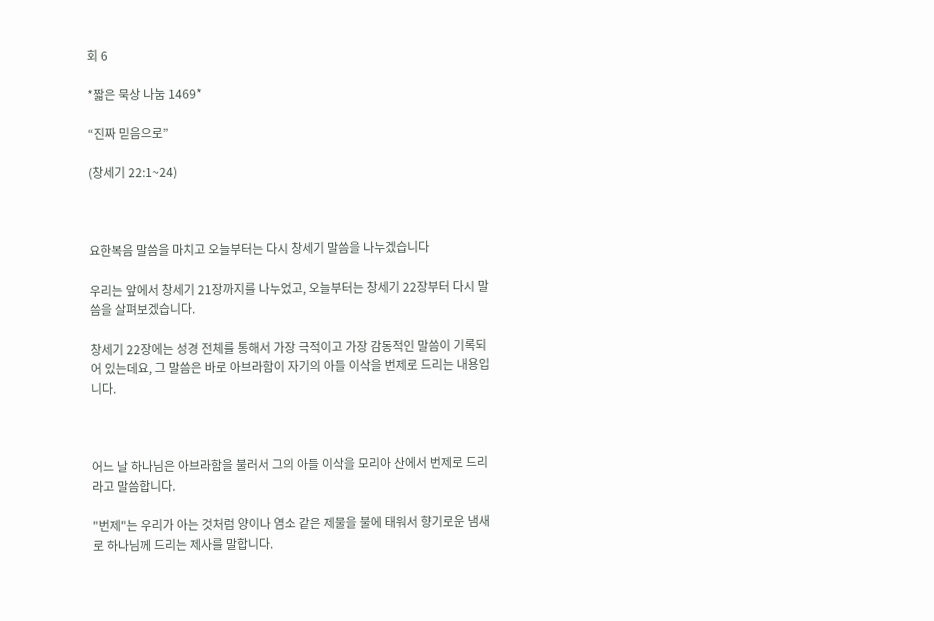회 6

*짧은 묵상 나눔 1469*

“진짜 믿음으로”

(창세기 22:1~24)



요한복음 말씀을 마치고 오늘부터는 다시 창세기 말씀을 나누겠습니다

우리는 앞에서 창세기 21장까지를 나누었고, 오늘부터는 창세기 22장부터 다시 말씀을 살펴보겠습니다.

창세기 22장에는 성경 전체를 통해서 가장 극적이고 가장 감동적인 말씀이 기록되어 있는데요, 그 말씀은 바로 아브라함이 자기의 아들 이삭을 번제로 드리는 내용입니다.



어느 날 하나님은 아브라함을 불러서 그의 아들 이삭을 모리아 산에서 번제로 드리라고 말씀합니다.

"번제"는 우리가 아는 것처럼 양이나 염소 같은 제물을 불에 태워서 향기로운 냄새로 하나님께 드리는 제사를 말합니다.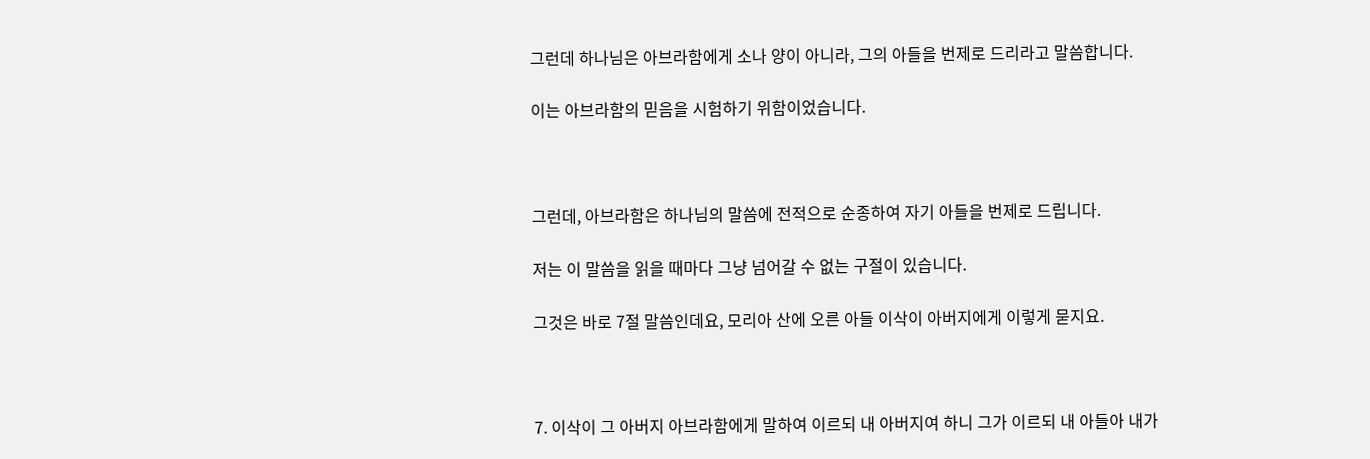그런데 하나님은 아브라함에게 소나 양이 아니라, 그의 아들을 번제로 드리라고 말씀합니다.

이는 아브라함의 믿음을 시험하기 위함이었습니다.



그런데, 아브라함은 하나님의 말씀에 전적으로 순종하여 자기 아들을 번제로 드립니다.

저는 이 말씀을 읽을 때마다 그냥 넘어갈 수 없는 구절이 있습니다.

그것은 바로 7절 말씀인데요, 모리아 산에 오른 아들 이삭이 아버지에게 이렇게 묻지요.



7. 이삭이 그 아버지 아브라함에게 말하여 이르되 내 아버지여 하니 그가 이르되 내 아들아 내가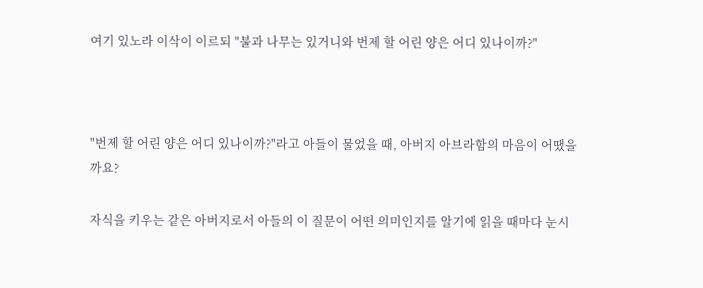여기 있노라 이삭이 이르되 "불과 나무는 있거니와 번제 할 어린 양은 어디 있나이까?"



"번제 할 어린 양은 어디 있나이까?"라고 아들이 물었을 때, 아버지 아브라함의 마음이 어땠을까요?

자식을 키우는 같은 아버지로서 아들의 이 질문이 어떤 의미인지를 알기에 읽을 때마다 눈시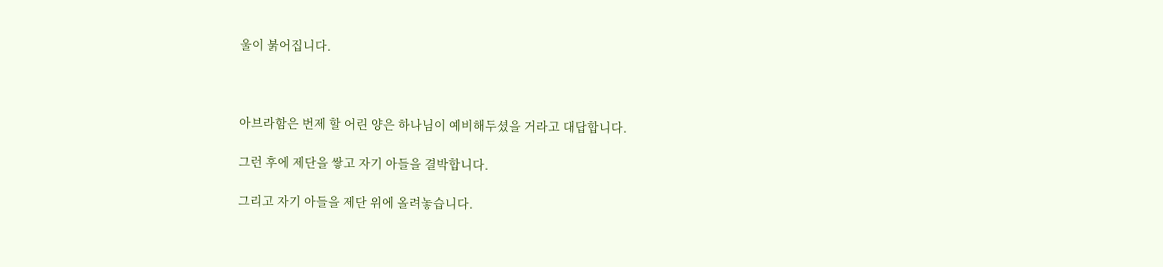울이 붉어집니다.



아브라함은 번제 할 어린 양은 하나님이 예비해두셨을 거라고 대답합니다.

그런 후에 제단을 쌓고 자기 아들을 결박합니다.

그리고 자기 아들을 제단 위에 올려놓습니다.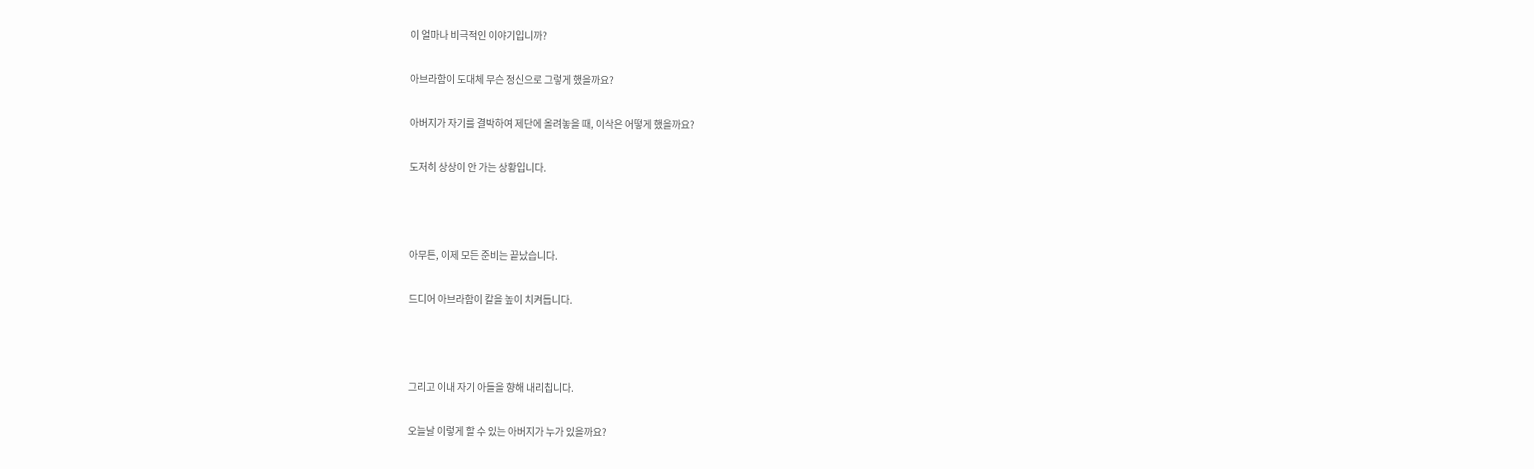이 얼마나 비극적인 이야기입니까?

아브라함이 도대체 무슨 정신으로 그렇게 했을까요?

아버지가 자기를 결박하여 제단에 올려놓을 때, 이삭은 어떻게 했을까요?

도저히 상상이 안 가는 상황입니다.



아무튼, 이제 모든 준비는 끝났습니다.

드디어 아브라함이 칼을 높이 치켜듭니다.



그리고 이내 자기 아들을 향해 내리칩니다.

오늘날 이렇게 할 수 있는 아버지가 누가 있을까요?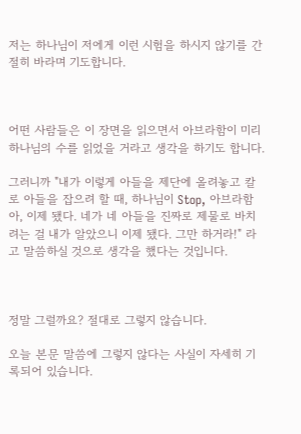저는 하나님이 저에게 이런 시험을 하시지 않기를 간절히 바라며 기도합니다.



어떤 사람들은 이 장면을 읽으면서 아브라함이 미리 하나님의 수를 읽었을 거라고 생각을 하기도 합니다.

그러니까 "내가 이렇게 아들을 제단에 올려놓고 칼로 아들을 잡으려 할 때, 하나님이 Stop, 아브라함아, 이제 됐다. 네가 네 아들을 진짜로 제물로 바치려는 걸 내가 알았으니 이제 됐다. 그만 하거라!" 라고 말씀하실 것으로 생각을 했다는 것입니다.



정말 그럴까요? 절대로 그렇지 않습니다.

오늘 본문 말씀에 그렇지 않다는 사실이 자세히 기록되어 있습니다.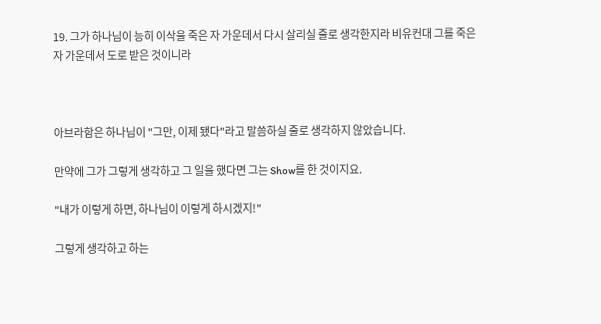19. 그가 하나님이 능히 이삭을 죽은 자 가운데서 다시 살리실 줄로 생각한지라 비유컨대 그를 죽은 자 가운데서 도로 받은 것이니라



아브라함은 하나님이 "그만, 이제 됐다"라고 말씀하실 줄로 생각하지 않았습니다.

만약에 그가 그렇게 생각하고 그 일을 했다면 그는 Show를 한 것이지요.

"내가 이렇게 하면, 하나님이 이렇게 하시겠지!"

그렇게 생각하고 하는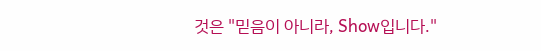것은 "믿음이 아니라, Show입니다."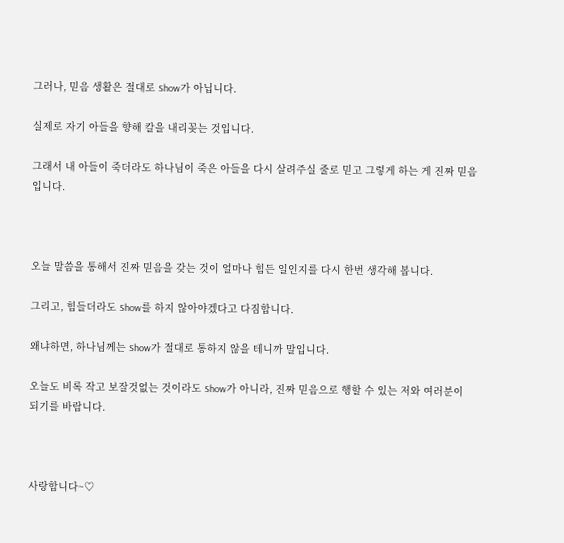그러나, 믿음 생활은 절대로 Show가 아닙니다.

실제로 자기 아들을 향해 칼을 내리꽂는 것입니다.

그래서 내 아들이 죽더라도 하나님이 죽은 아들을 다시 살려주실 줄로 믿고 그렇게 하는 게 진짜 믿음입니다.



오늘 말씀을 통해서 진짜 믿음을 갖는 것이 얼마나 힘든 일인지를 다시 한번 생각해 봅니다.

그리고, 힘들더라도 Show를 하지 않아야겠다고 다짐합니다.

왜냐하면, 하나님께는 Show가 절대로 통하지 않을 테니까 말입니다.

오늘도 비록 작고 보잘것없는 것이라도 Show가 아니라, 진짜 믿음으로 행할 수 있는 저와 여러분이 되기를 바랍니다.



사랑합니다~♡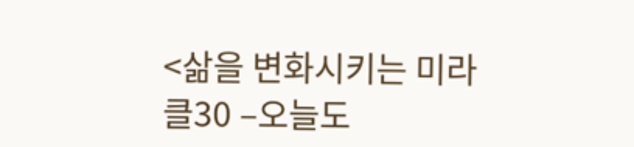<삶을 변화시키는 미라클30 –오늘도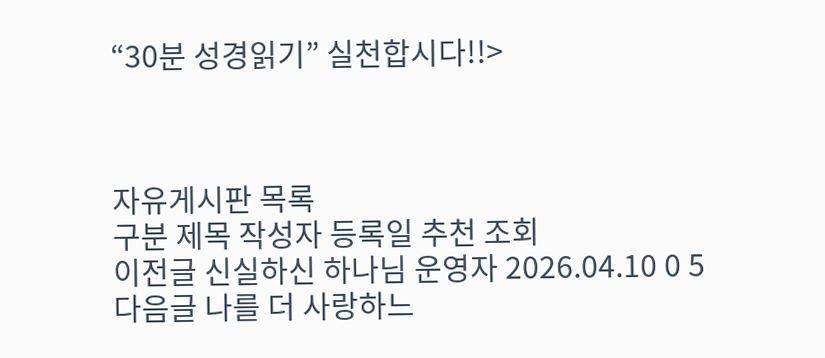“30분 성경읽기” 실천합시다!!>



자유게시판 목록
구분 제목 작성자 등록일 추천 조회
이전글 신실하신 하나님 운영자 2026.04.10 0 5
다음글 나를 더 사랑하느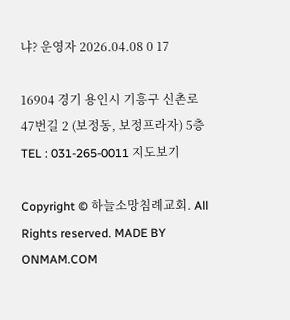냐? 운영자 2026.04.08 0 17

16904 경기 용인시 기흥구 신촌로47번길 2 (보정동, 보정프라자) 5층 TEL : 031-265-0011 지도보기

Copyright © 하늘소망침례교회. All Rights reserved. MADE BY ONMAM.COM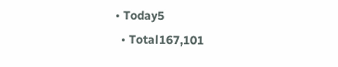• Today5
  • Total167,101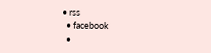• rss
  • facebook
  •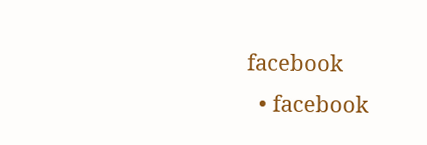facebook
  • facebook